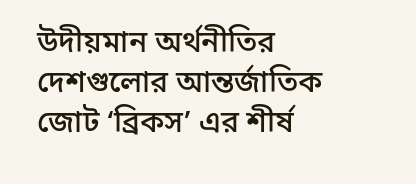উদীয়মান অর্থনীতির দেশগুলোর আন্তর্জাতিক জোট ‘ব্রিকস’ এর শীর্ষ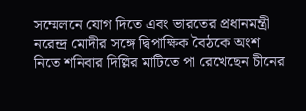সম্মেলনে যোগ দিতে এবং ভারতের প্রধানমন্ত্রী নরেন্দ্র মোদীর সঙ্গে দ্বিপাক্ষিক বৈঠকে অংশ নিতে শনিবার দিল্লির মাটিতে পা রেখেছেন চীনের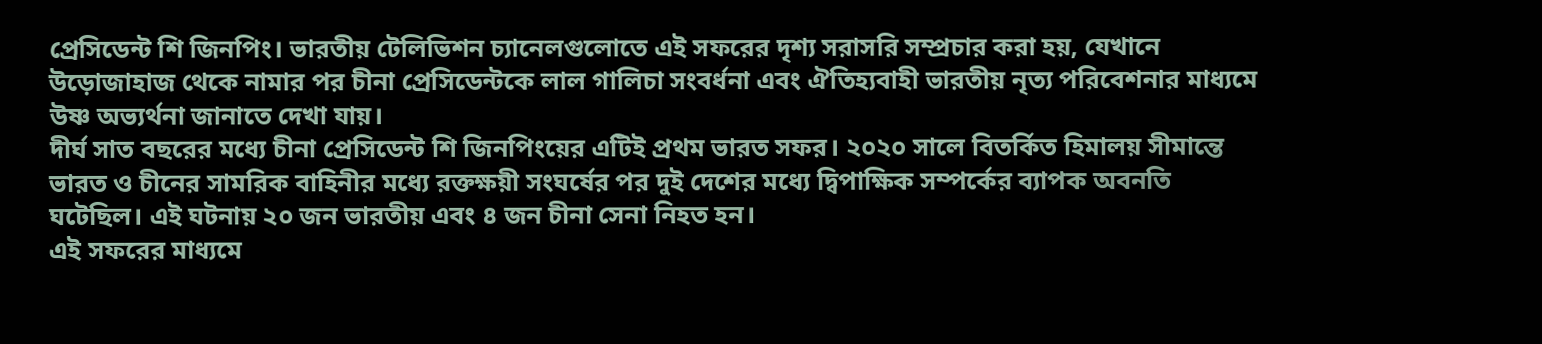প্রেসিডেন্ট শি জিনপিং। ভারতীয় টেলিভিশন চ্যানেলগুলোতে এই সফরের দৃশ্য সরাসরি সম্প্রচার করা হয়, যেখানে উড়োজাহাজ থেকে নামার পর চীনা প্রেসিডেন্টকে লাল গালিচা সংবর্ধনা এবং ঐতিহ্যবাহী ভারতীয় নৃত্য পরিবেশনার মাধ্যমে উষ্ণ অভ্যর্থনা জানাতে দেখা যায়।
দীর্ঘ সাত বছরের মধ্যে চীনা প্রেসিডেন্ট শি জিনপিংয়ের এটিই প্রথম ভারত সফর। ২০২০ সালে বিতর্কিত হিমালয় সীমান্তে ভারত ও চীনের সামরিক বাহিনীর মধ্যে রক্তক্ষয়ী সংঘর্ষের পর দুই দেশের মধ্যে দ্বিপাক্ষিক সম্পর্কের ব্যাপক অবনতি ঘটেছিল। এই ঘটনায় ২০ জন ভারতীয় এবং ৪ জন চীনা সেনা নিহত হন।
এই সফরের মাধ্যমে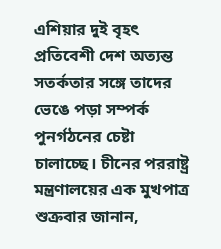এশিয়ার দুই বৃহৎ প্রতিবেশী দেশ অত্যন্ত সতর্কতার সঙ্গে তাদের ভেঙে পড়া সম্পর্ক পুনর্গঠনের চেষ্টা চালাচ্ছে। চীনের পররাষ্ট্র মন্ত্রণালয়ের এক মুখপাত্র শুক্রবার জানান,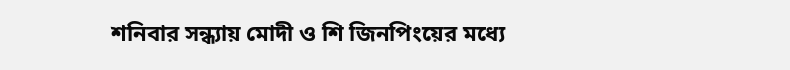শনিবার সন্ধ্যায় মোদী ও শি জিনপিংয়ের মধ্যে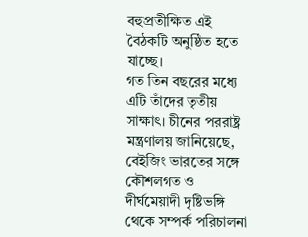বহুপ্রতীক্ষিত এই বৈঠকটি অনুষ্ঠিত হতে যাচ্ছে।
গত তিন বছরের মধ্যে এটি তাঁদের তৃতীয় সাক্ষাৎ। চীনের পররাষ্ট্র মন্ত্রণালয় জানিয়েছে, বেইজিং ভারতের সঙ্গে কৌশলগত ও দীর্ঘমেয়াদী দৃষ্টিভঙ্গি থেকে সম্পর্ক পরিচালনা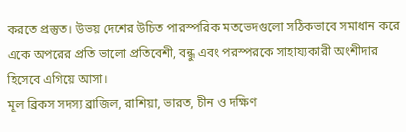করতে প্রস্তুত। উভয় দেশের উচিত পারস্পরিক মতভেদগুলো সঠিকভাবে সমাধান করে একে অপরের প্রতি ভালো প্রতিবেশী, বন্ধু এবং পরস্পরকে সাহায্যকারী অংশীদার হিসেবে এগিয়ে আসা।
মূল ব্রিকস সদস্য ব্রাজিল, রাশিয়া, ভারত, চীন ও দক্ষিণ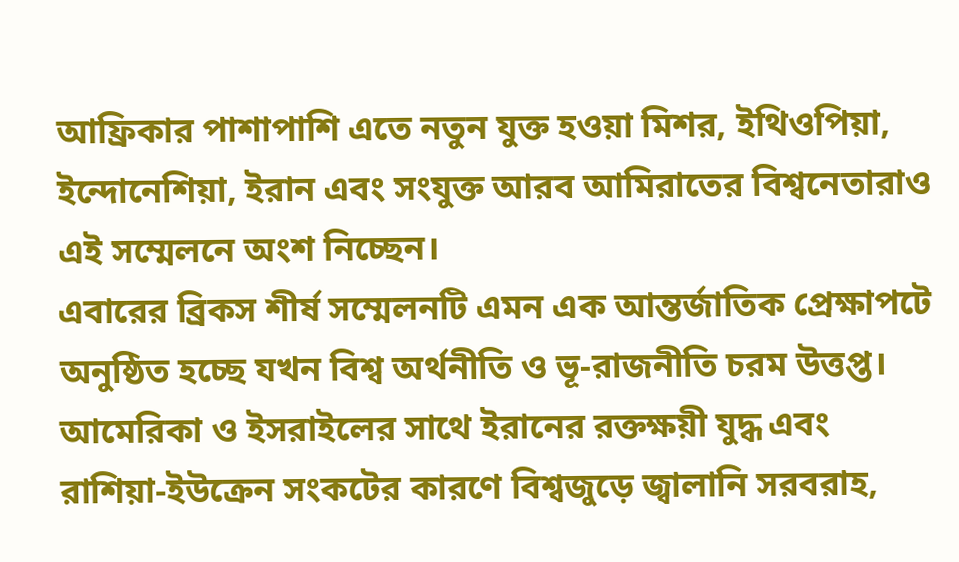আফ্রিকার পাশাপাশি এতে নতুন যুক্ত হওয়া মিশর, ইথিওপিয়া, ইন্দোনেশিয়া, ইরান এবং সংযুক্ত আরব আমিরাতের বিশ্বনেতারাও এই সম্মেলনে অংশ নিচ্ছেন।
এবারের ব্রিকস শীর্ষ সম্মেলনটি এমন এক আন্তর্জাতিক প্রেক্ষাপটে অনুষ্ঠিত হচ্ছে যখন বিশ্ব অর্থনীতি ও ভূ-রাজনীতি চরম উত্তপ্ত। আমেরিকা ও ইসরাইলের সাথে ইরানের রক্তক্ষয়ী যুদ্ধ এবং রাশিয়া-ইউক্রেন সংকটের কারণে বিশ্বজুড়ে জ্বালানি সরবরাহ,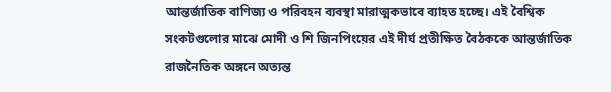আন্তর্জাতিক বাণিজ্য ও পরিবহন ব্যবস্থা মারাত্মকভাবে ব্যাহত হচ্ছে। এই বৈশ্বিক সংকটগুলোর মাঝে মোদী ও শি জিনপিংয়ের এই দীর্ঘ প্রতীক্ষিত বৈঠককে আন্তর্জাতিক রাজনৈতিক অঙ্গনে অত্যন্ত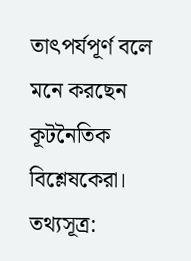তাৎপর্যপূর্ণ বলে মনে করছেন কূটনৈতিক বিশ্লেষকেরা।
তথ্যসূত্র: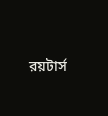রয়টার্স